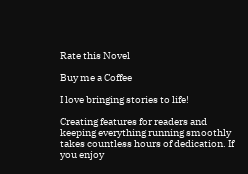Rate this Novel

Buy me a Coffee

I love bringing stories to life!

Creating features for readers and keeping everything running smoothly takes countless hours of dedication. If you enjoy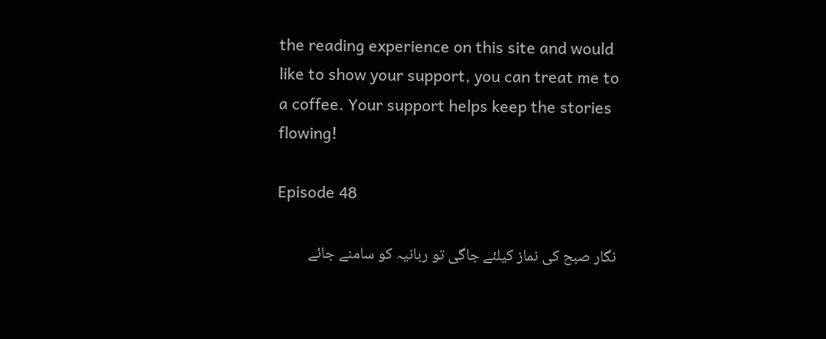the reading experience on this site and would like to show your support, you can treat me to a coffee. Your support helps keep the stories flowing!

Episode 48

نگار صبح کی نماز کیلئے جاگی تو ربانیہ کو سامنے جائے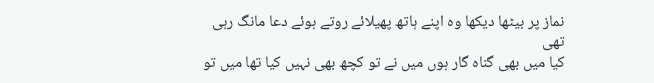نماز پر بیٹھا دیکھا وہ اپنے ہاتھ پھیلائے روتے ہوئے دعا مانگ رہی تھی
کیا میں بھی گناہ گار ہوں میں نے تو کچھ بھی نہیں کیا تھا میں تو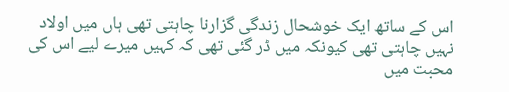اس کے ساتھ ایک خوشحال زندگی گزارنا چاہتی تھی ہاں میں اولاد نہیں چاہتی تھی کیونکہ میں ڈر گئی تھی کہ کہیں میرے لیے اس کی محبت میں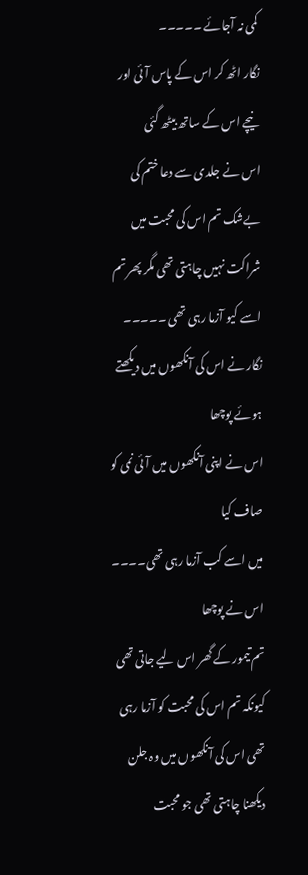کمی نہ آجائے ۔۔۔۔۔
نگار اٹھ کر اس کے پاس آئی اور نیچے اس کے ساتھ بیٹھ گئی
اس نے جلدی سے دعا ختم کی
بےشک تم اس کی محبت میں شراکت نہیں چاہتی تھی مگر پھر تم اسے کیو آزما رہی تھی ۔۔۔۔۔
نگار نے اس کی آنکھوں میں دیکھتے ہوئے پوچھا
اس نے اپنی آنکھوں میں آئی نمی کو صاف کیا
میں اسے کب آزما رہی تھی۔۔۔۔
اس نے پوچھا
تم تیمور کے گھر اس لیے جاتی تھی کیونکہ تم اس کی محبت کو آزما رہی تھی اس کی آنکھوں میں وہ جلن دیکھنا چاہتی تھی جو محبت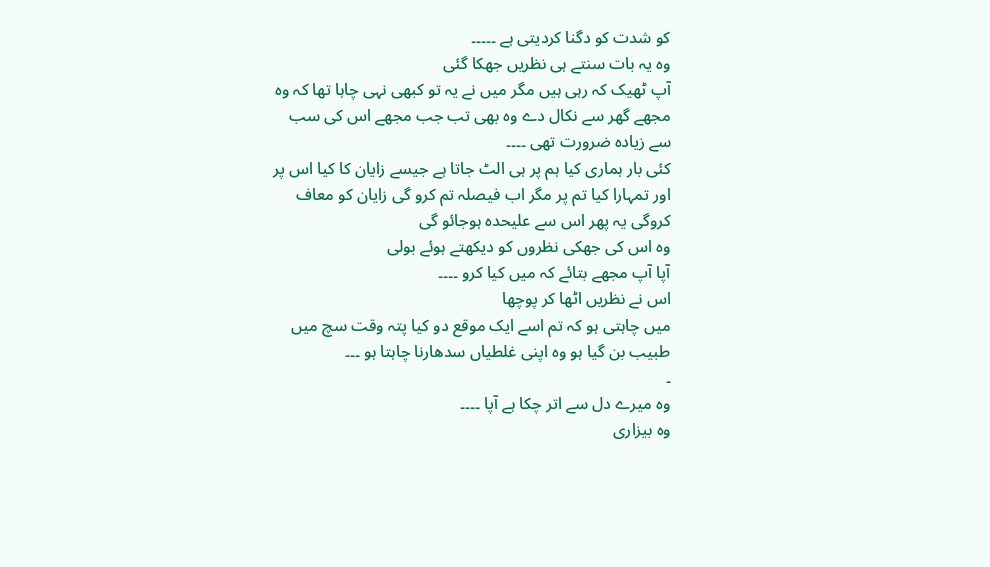کو شدت کو دگنا کردیتی ہے ۔۔۔۔۔
وہ یہ بات سنتے ہی نظریں جھکا گئی
آپ ٹھیک کہ رہی ہیں مگر میں نے یہ تو کبھی نہی چاہا تھا کہ وہ مجھے گھر سے نکال دے وہ بھی تب جب مجھے اس کی سب سے زیادہ ضرورت تھی ۔۔۔۔
کئی بار ہماری کیا ہم پر ہی الٹ جاتا ہے جیسے زایان کا کیا اس پر اور تمہارا کیا تم پر مگر اب فیصلہ تم کرو گی زایان کو معاف کروگی یہ پھر اس سے علیحدہ ہوجائو گی
وہ اس کی جھکی نظروں کو دیکھتے ہوئے بولی
آپا آپ مجھے بتائے کہ میں کیا کرو ۔۔۔۔
اس نے نظریں اٹھا کر پوچھا
میں چاہتی ہو کہ تم اسے ایک موقع دو کیا پتہ وقت سچ میں طبیب بن گیا ہو وہ اپنی غلطیاں سدھارنا چاہتا ہو ۔۔۔
۔
وہ میرے دل سے اتر چکا ہے آپا ۔۔۔۔
وہ بیزاری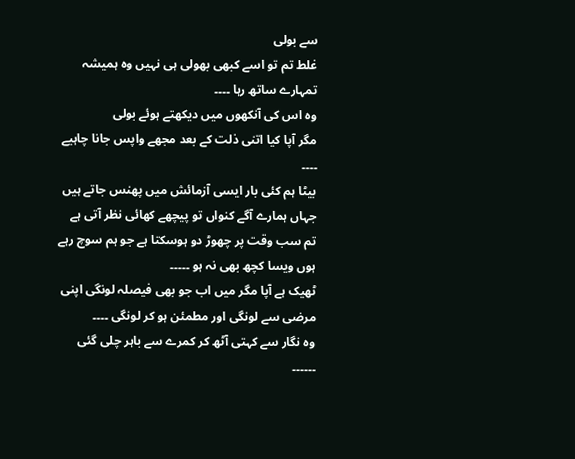سے بولی
غلط تم تو اسے کبھی بھولی ہی نہیں وہ ہمیشہ تمہارے ساتھ رہا ۔۔۔۔
وہ اس کی آنکھوں میں دیکھتے ہوئے بولی
مگر آپا کیا اتنی ذلت کے بعد مجھے واپس جانا چاہیے ۔۔۔۔
بیٹا ہم کئی بار ایسی آزمائش میں پھنس جاتے ہیں جہاں ہمارے آگے کنواں تو پیچھے کھائی نظر آتی ہے
تم سب وقت پر چھوڑ دو ہوسکتا ہے جو ہم سوچ رہے ہوں ویسا کچھ بھی نہ ہو ۔۔۔۔۔
ٹھیک ہے آپا مگر میں اب جو بھی فیصلہ لونگی اپنی مرضی سے لونگی اور مطمئن ہو کر لونگی ۔۔۔۔
وہ نگار سے کہتی آٹھ کر کمرے سے باہر چلی گئی
۔۔۔۔۔۔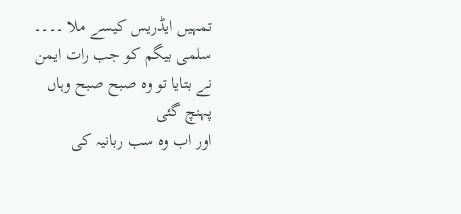تمہیں ایڈریس کیسے ملا ۔۔۔۔
سلمی بیگم کو جب رات ایمن نے بتایا تو وہ صبح صبح وہاں پہنچ گئی
اور اب وہ سب ربانیہ کی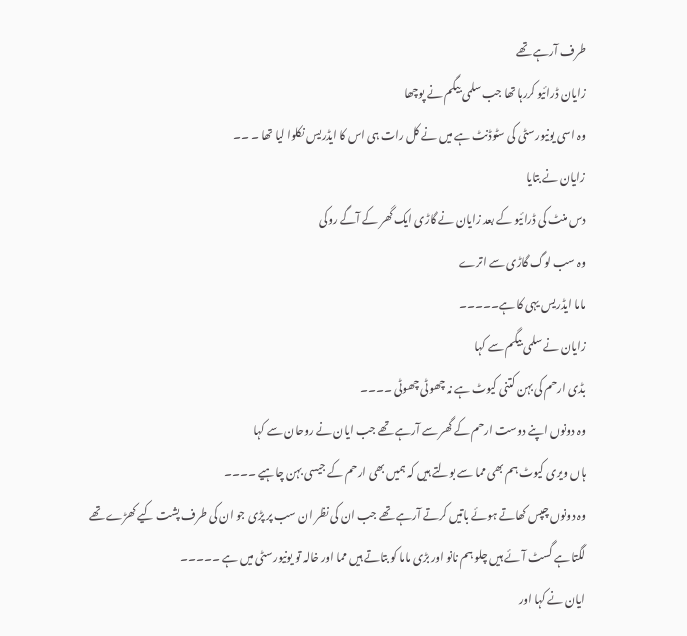طرف آرہے تھے
زایان ڈرائیو کررہا تھا جب سلمی بیگم نے پوچھا
وہ اسی یونیورسٹی کی سٹوڈنٹ ہے میں نے کل رات ہی اس کا ایڈریس نکلوا لیا تھا ۔ ۔۔
زایان نے بتایا
دس منٹ کی ڈرائیو کے بعد زایان نے گاڑی ایک گھر کے آگے روکی
وہ سب لوگ گاڑی سے اترے
ماما ایڈریس یہی کا ہے۔۔۔۔۔
زایان نے سلمی بیگم سے کہا
بڈی ارحم کی بہن کتنی کیوٹ ہے نہ چھوٹی چھوٹی ۔۔۔۔
وہ دونوں اپنے دوست ارحم کے گھر سے آرہے تھے جب ایان نے روحان سے کہا
ہاں ویری کیوٹ ہم بھی مما سے بولتے ہیں کہ ہمیں بھی ارحم کے جیسی بہن چاہیے ۔۔۔۔
وہ دونوں چپس کھاتے ہوئے باتیں کرتے آرہے تھے جب ان کی نظر ان سب پر پڑی جو ان کی طرف پشت کیے کھڑے تھے
لگتا ہے گسٹ آئے ہیں چلو ہم نانو اور بڑی ماما کو بتاتے ہیں مما اور خالہ تو یونیورسٹی میں ہے ۔۔۔۔۔
ایان نے کہا اور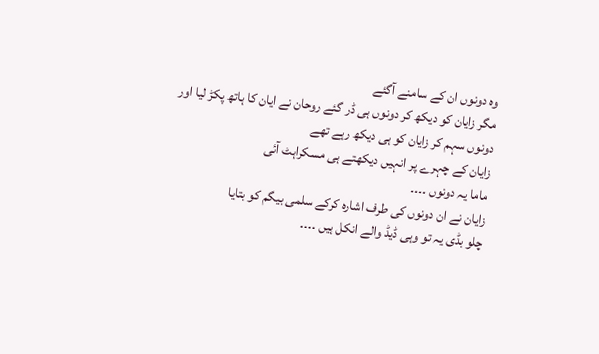وہ دونوں ان کے سامنے آگئے
مگر زایان کو دیکھ کر دونوں ہی ڈر گئے روحان نے ایان کا ہاتھ پکڑ لیا اور دونوں سہم کر زایان کو ہی دیکھ رہے تھے
زایان کے چہرے پر انہیں دیکھتے ہی مسکراہٹ آئی
ماما یہ دونوں ۔۔۔۔
زایان نے ان دونوں کی طرف اشارہ کرکے سلمی بیگم کو بتایا
چلو بڈی یہ تو وہی ڈیڈ والے انکل ہیں ۔۔۔۔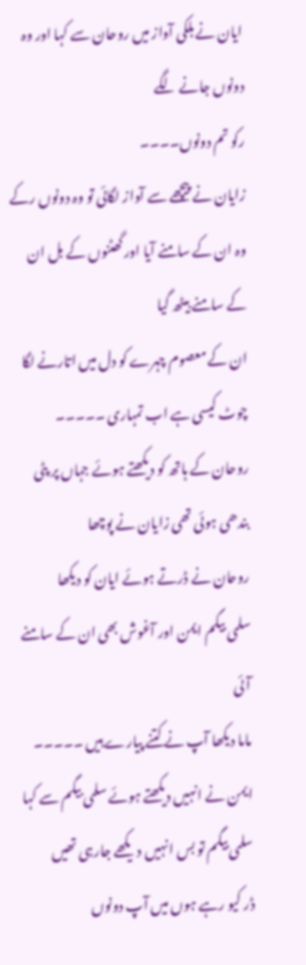ایان نے ہلکی آواز میں روحان سے کہا اور وہ دونوں جانے لگے
رکو تم دونوں۔۔۔۔
زایان نے پیچھے سے آواز لگائی تو وہ دونوں رکے
وہ ان کے سامنے آیا اور گھٹنوں کے بل ان کے سامنے بیٹھ گیا
ان کے معصوم چہرے کو دل میں اتارنے لگا
چوٹ کیسی ہے اب تمہاری ۔۔۔۔۔
روحان کے ہاتھ کو دیکھتے ہوئے جہاں پر پٹی بندھی ہوئی تھی زایان نے پوچھا
روحان نے ڈرتے ہوئے ایان کو دیکھا
سلمی بیگم ایمن اور آغوش بھی ان کے سامنے آئی
ماما دیکھا آپ نے کتنے پیارے ہیں ۔۔۔۔۔
ایمن نے انہیں دیکھتے ہوئے سلمی بیگم سے کہا
سلمی بیگم تو بس انہیں دیکھے جارہی تھیں
ڈر کیو رہے ہوں میں آپ دونوں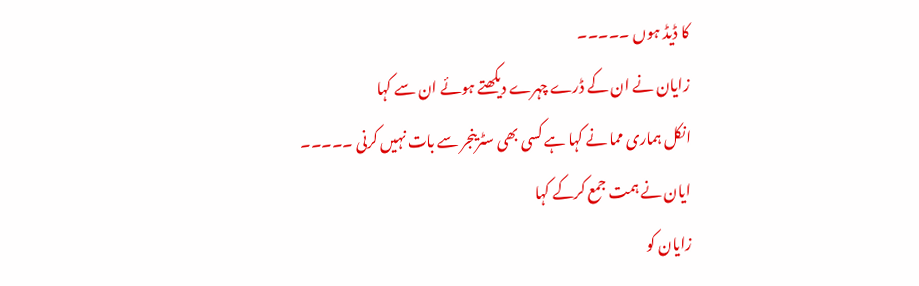کا ڈیڈ ہوں ۔۔۔۔۔
زایان نے ان کے ڈرے چہرے دیکھتے ہوئے ان سے کہا
انکل ہماری مما نے کہا ہے کسی بھی سٹرینجر سے بات نہیں کرنی ۔۔۔۔۔
ایان نے ہمت جمع کرکے کہا
زایان کو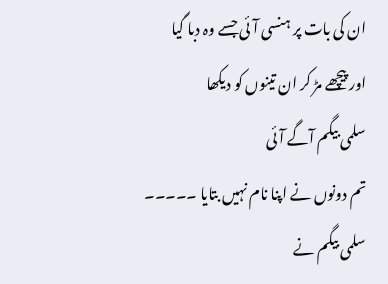ان کی بات پر ہنسی آئی جسے وہ دبا گیا
اور پیچھے مڑ کر ان تینوں کو دیکھا
سلمی بیگم آگے آئی
تم دونوں نے اپنا نام نہیں بتایا ۔۔۔۔۔
سلمی بیگم نے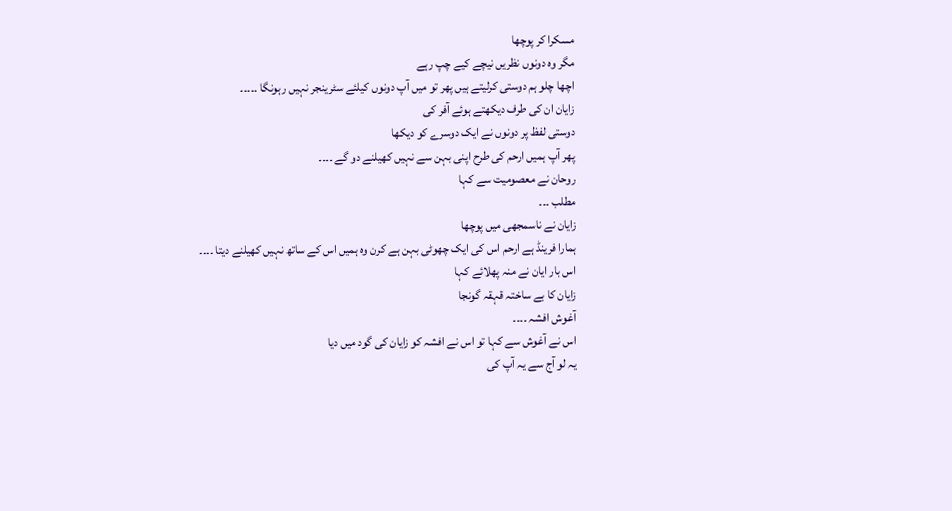مسکرا کر پوچھا
مگر وہ دونوں نظریں نیچے کیے چپ رہے
اچھا چلو ہم دوستی کرلیتے ہیں پھر تو میں آپ دونوں کیلئے سٹرینجر نہیں رہونگا ۔۔۔۔۔
زایان ان کی طرف دیکھتے ہوئے آفر کی
دوستی لفظ پر دونوں نے ایک دوسرے کو دیکھا
پھر آپ ہمیں ارحم کی طرح اپنی بہن سے نہیں کھیلنے دو گے ۔۔۔۔
روحان نے معصومیت سے کہا
مطلب ۔۔۔
زایان نے ناسمجھی میں پوچھا
ہمارا فرینڈ ہے ارحم اس کی ایک چھوٹی بہن ہے کرن وہ ہمیں اس کے ساتھ نہیں کھیلنے دیتا ۔۔۔۔
اس بار ایان نے منہ پھلائے کہا
زایان کا بے ساختہ قہقہ گونجا
آغوش افشہ ۔۔۔۔
اس نے آغوش سے کہا تو اس نے افشہ کو زایان کی گود میں دیا
یہ لو آج سے یہ آپ کی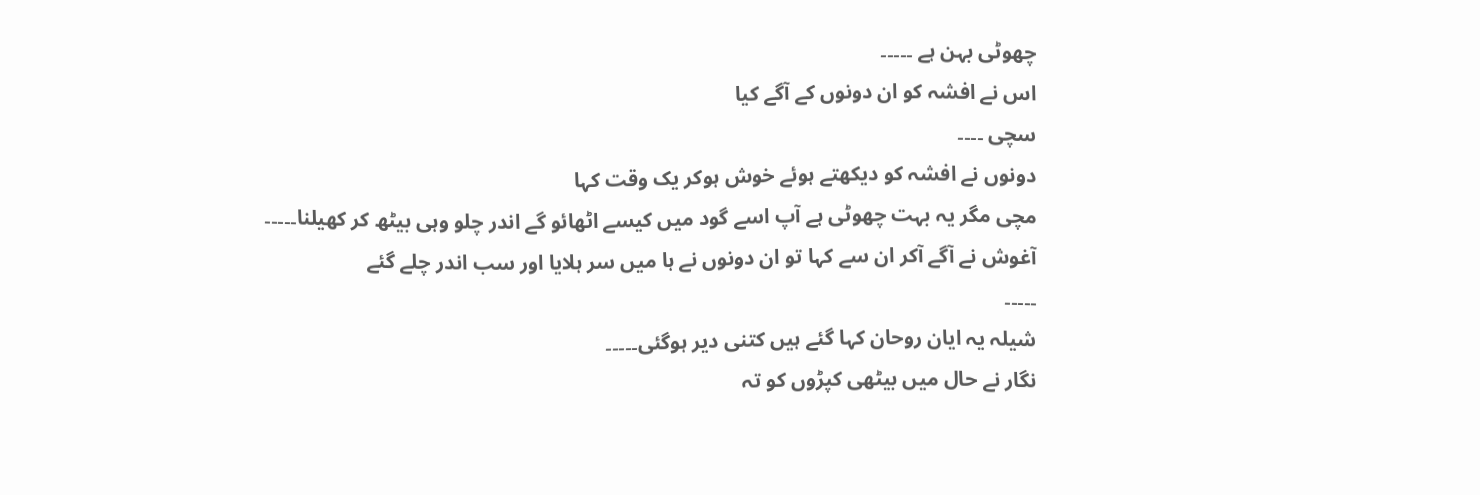چھوٹی بہن ہے ۔۔۔۔۔
اس نے افشہ کو ان دونوں کے آگے کیا
سچی ۔۔۔۔
دونوں نے افشہ کو دیکھتے ہوئے خوش ہوکر یک وقت کہا
مچی مگر یہ بہت چھوٹی ہے آپ اسے گود میں کیسے اٹھائو گے اندر چلو وہی بیٹھ کر کھیلنا۔۔۔۔۔
آغوش نے آگے آکر ان سے کہا تو ان دونوں نے ہا میں سر ہلایا اور سب اندر چلے گئے
۔۔۔۔۔
شیلہ یہ ایان روحان کہا گئے ہیں کتنی دیر ہوگئی۔۔۔۔۔
نگار نے حال میں بیٹھی کپڑوں کو تہ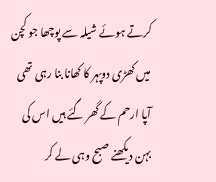کرتے ہوئے شیلہ سے پوچھا جو کچن میں کھڑی دوپہر کا کھانا بنا رہی تھی
آپا ارحم کے گھر گئے ہیں اس کی بہن دیکھنے صبح وہی لے کر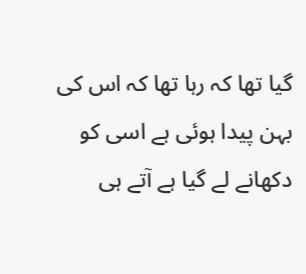گیا تھا کہ رہا تھا کہ اس کی بہن پیدا ہوئی ہے اسی کو دکھانے لے گیا ہے آتے ہی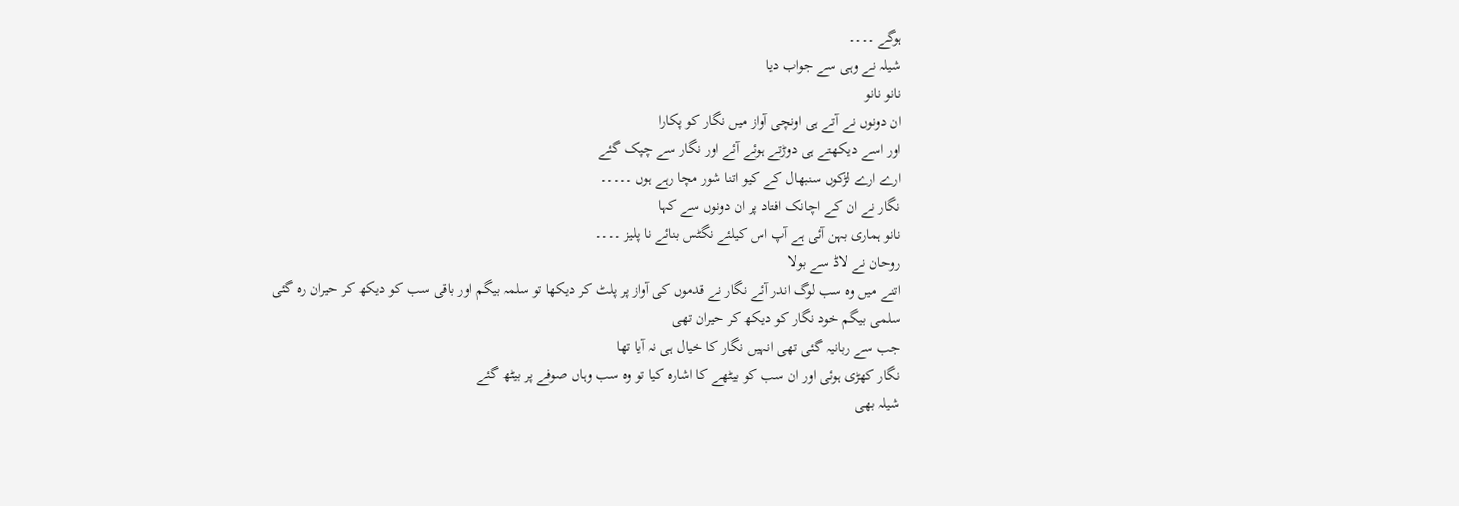ہوگے ۔۔۔۔
شیلہ نے وہی سے جواب دیا
نانو نانو
ان دونوں نے آتے ہی اونچی آواز میں نگار کو پکارا
اور اسے دیکھتے ہی دوڑتے ہوئے آئے اور نگار سے چپک گئے
ارے ارے لڑکوں سنبھال کے کیو اتنا شور مچا رہے ہوں ۔۔۔۔۔
نگار نے ان کے اچانک افتاد پر ان دونوں سے کہا
نانو ہماری بہن آئی ہے آپ اس کیلئے نگٹس بنائے نا پلیز ۔۔۔۔
روحان نے لاڈ سے بولا
اتنے میں وہ سب لوگ اندر آئے نگار نے قدموں کی آواز پر پلٹ کر دیکھا تو سلمہ بیگم اور باقی سب کو دیکھ کر حیران رہ گئی
سلمی بیگم خود نگار کو دیکھ کر حیران تھی
جب سے ربانیہ گئی تھی انہیں نگار کا خیال ہی نہ آیا تھا
نگار کھڑی ہوئی اور ان سب کو بیٹھے کا اشارہ کیا تو وہ سب وہاں صوفے پر بیٹھ گئے
شیلہ بھی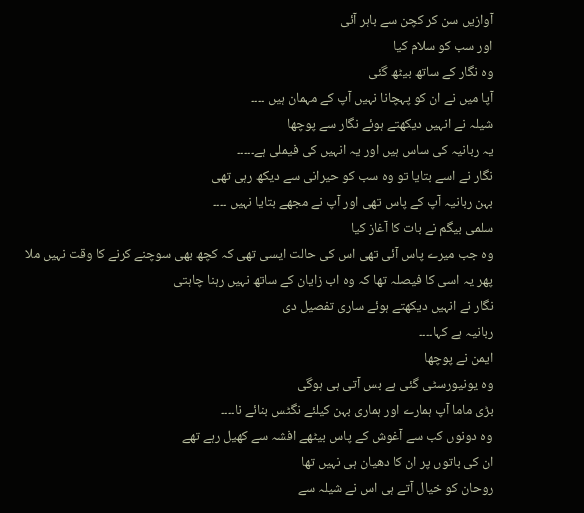آوازیں سن کر کچن سے باہر آئی
اور سب کو سلام کیا
وہ نگار کے ساتھ بیٹھ گئی
آپا میں نے ان کو پہچانا نہیں آپ کے مہمان ہیں ۔۔۔۔
شیلہ نے انہیں دیکھتے ہوئے نگار سے پوچھا
یہ ربانیہ کی ساس ہیں اور یہ انہیں کی فیملی ہے۔۔۔۔۔
نگار نے اسے بتایا تو وہ سب کو حیرانی سے دیکھ رہی تھی
بہن ربانیہ آپ کے پاس تھی اور آپ نے مجھے بتایا نہیں ۔۔۔۔
سلمی بیگم نے بات کا آغاز کیا
وہ جب میرے پاس آئی تھی اس کی حالت ایسی تھی کہ کچھ بھی سوچنے کرنے کا وقت نہیں ملا
پھر یہ اسی کا فیصلہ تھا کہ وہ اب زایان کے ساتھ نہیں رہنا چاہتی
نگار نے انہیں دیکھتے ہوئے ساری تفصیل دی
ربانیہ ہے کہا۔۔۔۔
ایمن نے پوچھا
وہ یونیورسٹی گئی ہے بس آتی ہی ہوگی
بڑی ماما آپ ہمارے اور ہماری بہن کیلئے نگٹس بنائے نا۔۔۔۔
وہ دونوں کب سے آغوش کے پاس بیٹھے افشہ سے کھیل رہے تھے
ان کی باتوں پر ان کا دھیان ہی نہیں تھا
روحان کو خیال آتے ہی اس نے شیلہ سے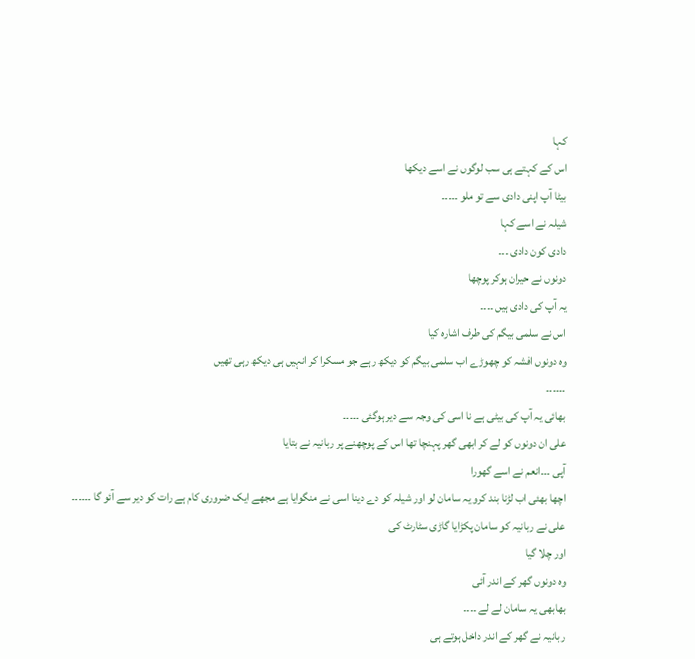کہا
اس کے کہتے ہی سب لوگوں نے اسے دیکھا
بیٹا آپ اپنی دادی سے تو ملو ۔۔۔۔۔
شیلہ نے اسے کہا
دادی کون دادی ۔۔۔
دونوں نے حیران ہوکر پوچھا
یہ آپ کی دادی ہیں ۔۔۔۔
اس نے سلمی بیگم کی طرف اشارہ کیا
وہ دونوں افشہ کو چھوڑے اب سلمی بیگم کو دیکھ رہے جو مسکرا کر انہیں ہی دیکھ رہی تھیں
۔۔۔۔۔۔
بھائی یہ آپ کی بیٹی ہے نا اسی کی وجہ سے دیر ہوگئی ۔۔۔۔۔
علی ان دونوں کو لے کر ابھی گھر پہنچا تھا اس کے پوچھنے پر ربانیہ نے بتایا
آپی ۔۔۔انعم نے اسے گھورا
اچھا بھئی اب لڑنا بند کرو یہ سامان لو اور شیلہ کو دے دینا اسی نے منگوایا ہے مجھے ایک ضروری کام ہے رات کو دیر سے آئو گا ۔۔۔۔۔۔
علی نے ربانیہ کو سامان پکڑایا گاڑی سٹارٹ کی
اور چلا گیا
وہ دونوں گھر کے اندر آئی
بھابھی یہ سامان لے لے ۔۔۔۔
ربانیہ نے گھر کے اندر داخل ہوتے ہی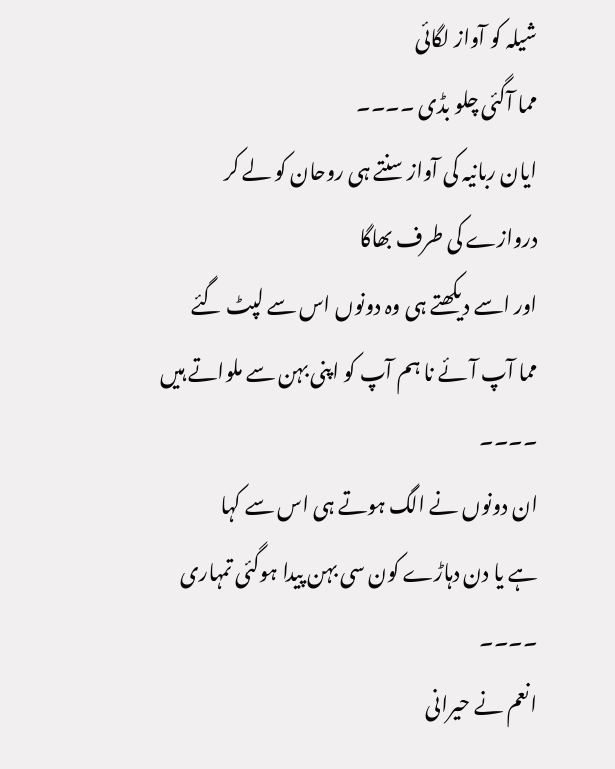شیلہ کو آواز لگائی
مما آگئی چلو بڈی ۔۔۔۔
ایان ربانیہ کی آواز سنتے ہی روحان کو لے کر دروازے کی طرف بھاگا
اور اسے دیکھتے ہی وہ دونوں اس سے لپٹ گئے
مما آپ آئے نا ہم آپ کو اپنی بہن سے ملواتے ہیں ۔۔۔۔
ان دونوں نے الگ ہوتے ہی اس سے کہا
ہے یا دن دہاڑے کون سی بہن پیدا ہوگئی تمہاری ۔۔۔۔
انعم نے حیرانی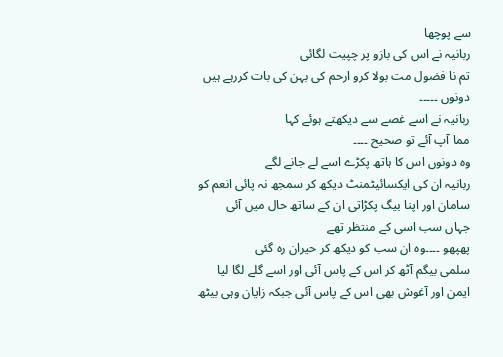سے پوچھا
ربانیہ نے اس کی بازو پر چپیت لگائی
تم نا فضول مت بولا کرو ارحم کی بہن کی بات کررہے ہیں دونوں ۔۔۔۔۔
ربانیہ نے اسے غصے سے دیکھتے ہوئے کہا
مما آپ آئے تو صحیح ۔۔۔۔
وہ دونوں اس کا ہاتھ پکڑے اسے لے جانے لگے
ربانیہ ان کی ایکسائیٹمنٹ دیکھ کر سمجھ نہ پائی انعم کو سامان اور اپنا بیگ پکڑاتی ان کے ساتھ حال میں آئی
جہاں سب اسی کے منتظر تھے
پھپھو ۔۔۔۔وہ ان سب کو دیکھ کر حیران رہ گئی
سلمی بیگم آٹھ کر اس کے پاس آئی اور اسے گلے لگا لیا
ایمن اور آغوش بھی اس کے پاس آئی جبکہ زایان وہی بیٹھ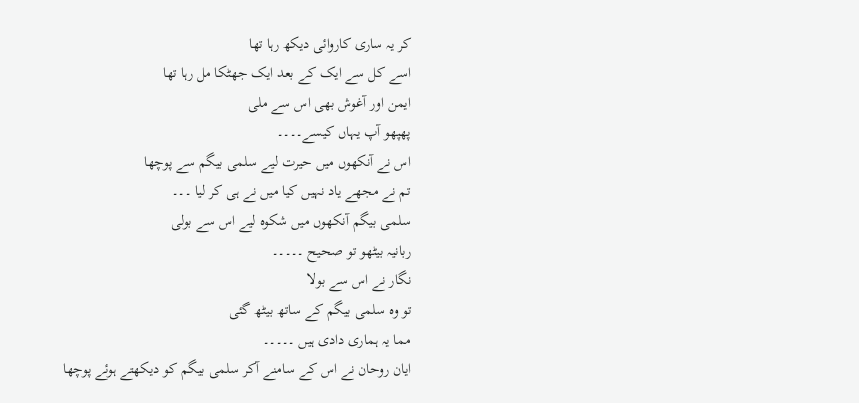کر یہ ساری کاروائی دیکھ رہا تھا
اسے کل سے ایک کے بعد ایک جھٹکا مل رہا تھا
ایمن اور آغوش بھی اس سے ملی
پھپھو آپ یہاں کیسے۔۔۔۔
اس نے آنکھوں میں حیرت لیے سلمی بیگم سے پوچھا
تم نے مجھے یاد نہیں کیا میں نے ہی کر لیا ۔۔۔
سلمی بیگم آنکھوں میں شکوہ لیے اس سے بولی
ربانیہ بیٹھو تو صحیح ۔۔۔۔۔
نگار نے اس سے بولا
تو وہ سلمی بیگم کے ساتھ بیٹھ گئی
مما یہ ہماری دادی ہیں ۔۔۔۔۔
ایان روحان نے اس کے سامنے آکر سلمی بیگم کو دیکھتے ہوئے پوچھا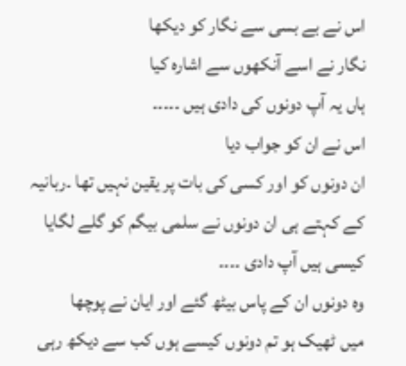اس نے بے بسی سے نگار کو دیکھا
نگار نے اسے آنکھوں سے اشارہ کیا
ہاں یہ آپ دونوں کی دادی ہیں ۔۔۔۔۔
اس نے ان کو جواب دیا
ان دونوں کو اور کسی کی بات پر یقین نہیں تھا ۔ربانیہ کے کہتے ہی ان دونوں نے سلمی بیگم کو گلے لگایا
کیسی ہیں آپ دادی ۔۔۔۔
وہ دونوں ان کے پاس بیٹھ گئے اور ایان نے پوچھا
میں ٹھیک ہو تم دونوں کیسے ہوں کب سے دیکھ رہی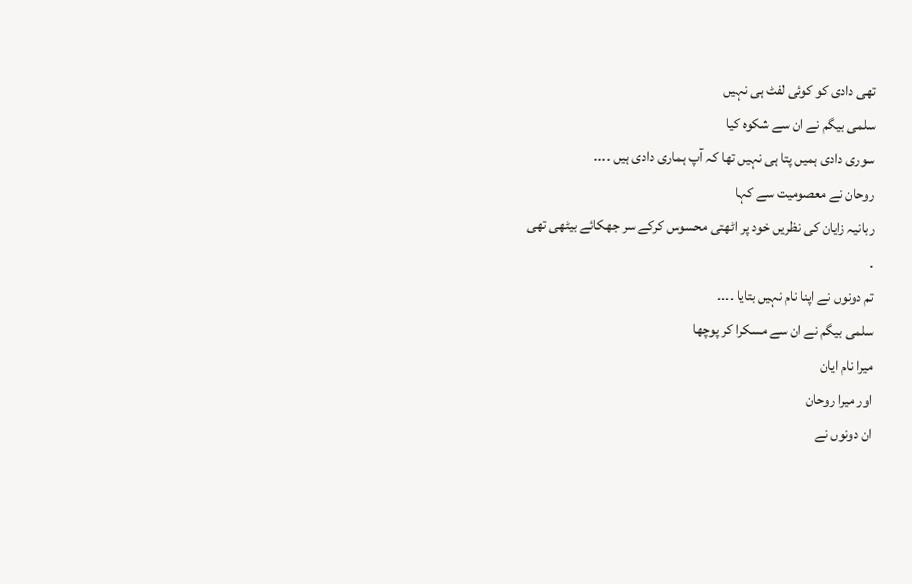تھی دادی کو کوئی لفٹ ہی نہیں
سلمی بیگم نے ان سے شکوہ کیا
سوری دادی ہمیں پتا ہی نہیں تھا کہ آپ ہماری دادی ہیں ۔۔۔۔
روحان نے معصومیت سے کہا
ربانیہ زایان کی نظریں خود پر اٹھتی محسوس کرکے سر جھکائے بیٹھی تھی
۔
تم دونوں نے اپنا نام نہیں بتایا ۔۔۔۔
سلمی بیگم نے ان سے مسکرا کر پوچھا
میرا نام ایان
اور میرا روحان
ان دونوں نے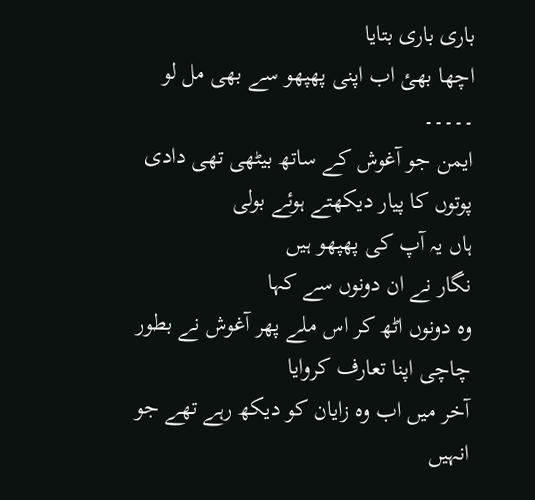باری باری بتایا
اچھا بھئ اب اپنی پھپھو سے بھی مل لو ۔۔۔۔۔
ایمن جو آغوش کے ساتھ بیٹھی تھی دادی پوتوں کا پیار دیکھتے ہوئے بولی
ہاں یہ آپ کی پھپھو ہیں
نگار نے ان دونوں سے کہا
وہ دونوں اٹھ کر اس ملے پھر آغوش نے بطور چاچی اپنا تعارف کروایا
آخر میں اب وہ زایان کو دیکھ رہے تھے جو انہیں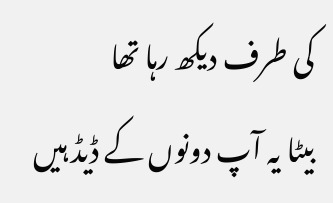کی طرف دیکھ رہا تھا
بیٹا یہ آپ دونوں کے ڈیڈ ہیں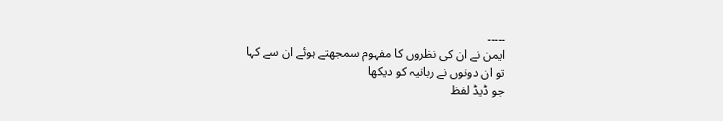۔۔۔۔۔
ایمن نے ان کی نظروں کا مفہوم سمجھتے ہوئے ان سے کہا
تو ان دونوں نے ربانیہ کو دیکھا
جو ڈیڈ لفظ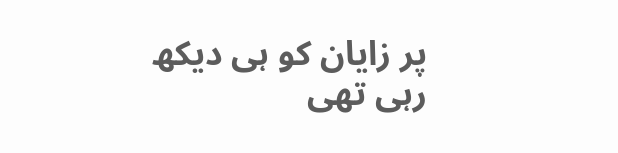پر زایان کو ہی دیکھ رہی تھی